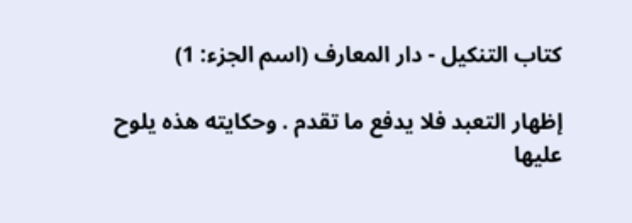كتاب التنكيل - دار المعارف (اسم الجزء: 1)

إظهار التعبد فلا يدفع ما تقدم . وحكايته هذه يلوح عليها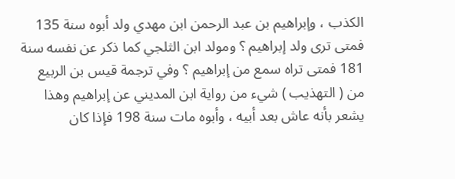الكذب ، وإبراهيم بن عبد الرحمن ابن مهدي ولد أبوه سنة 135 فمتى ترى ولد إبراهيم ؟ ومولد ابن الثلجي كما ذكر عن نفسه سنة 181 فمتى تراه سمع من إبراهيم ؟ وفي ترجمة قيس بن الربيع من ( التهذيب ) شيء من رواية ابن المديني عن إبراهيم وهذا يشعر بأنه عاش بعد أبيه ، وأبوه مات سنة 198 فإذا كان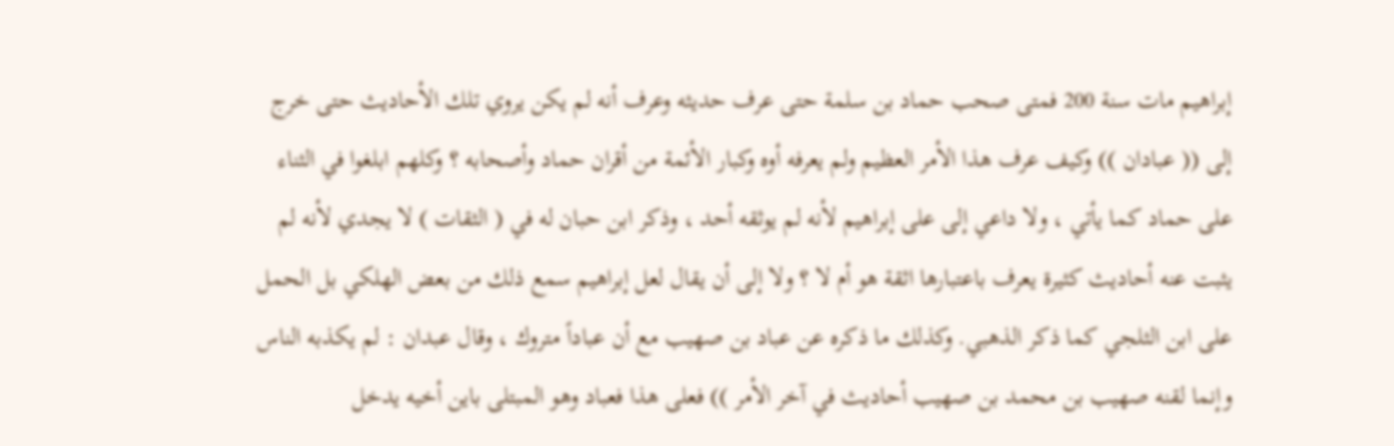إبراهيم مات سنة 200 فمتى صحب حماد بن سلمة حتى عرف حديثه وعرف أنه لم يكن يروي تلك الأحاديث حتى خرج إلى (( عبادان )) وكيف عرف هذا الأمر العظيم ولم يعرفه أوه وكبار الأئمة من أقران حماد وأصحابه ؟ وكلهم ابلغوا في الثناء على حماد كما يأتي ، ولا داعي إلى على إبراهيم لأنه لم يوثقه أحد ، وذكر ابن حبان له في ( الثقات ) لا يجدي لأنه لم يثبت عنه أحاديث كثيرة يعرف باعتبارها اثقة هو أم لا ؟ ولا إلى أن يقال لعل إبراهيم سمع ذلك من بعض الهلكي بل الحمل على ابن الثلجي كما ذكر الذهبي. وكذلك ما ذكره عن عباد بن صهيب مع أن عباداً متروك ، وقال عبدان : لم يكذبه الناس وإنما لقنه صهيب بن محمد بن صهيب أحاديث في آخر الأمر )) فعلى هذا فعباد وهو المبتلى باين أخيه يدخل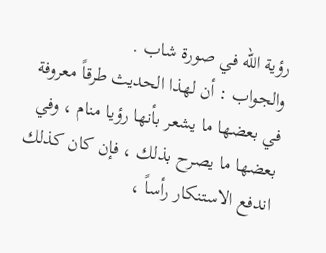رؤية الله في صورة شاب .
والجواب : أن لهذا الحديث طرقاً معروفة في بعضها ما يشعر بأنها رؤيا منام ، وفي بعضها ما يصرح بذلك ، فإن كان كذلك اندفع الاستنكار رأساً ،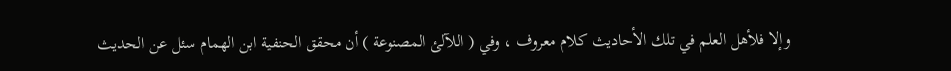وإلا فلأهل العلم في تلك الأحاديث كلام معروف ، وفي ( اللآلئ المصنوعة ) أن محقق الحنفية ابن الهمام سئل عن الحديث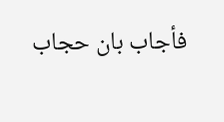فأجاب بان حجاب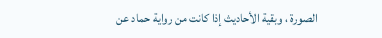الصورة ، وبقية الأحاديث إذا كانت من رواية حماد عن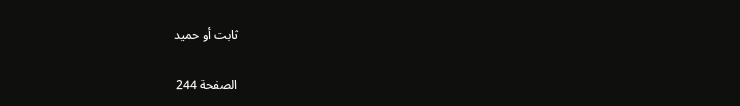ثابت أو حميد

الصفحة 244